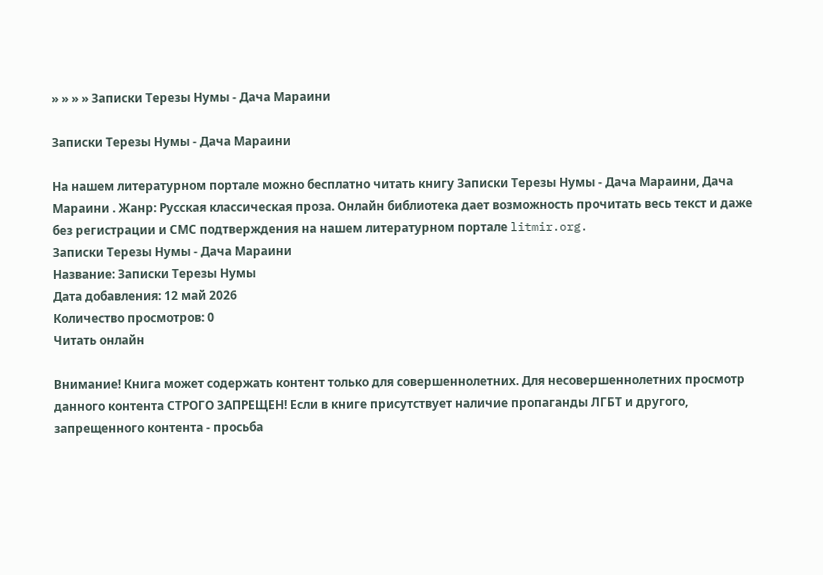» » » » Записки Терезы Нумы - Дача Мараини

Записки Терезы Нумы - Дача Мараини

На нашем литературном портале можно бесплатно читать книгу Записки Терезы Нумы - Дача Мараини, Дача Мараини . Жанр: Русская классическая проза. Онлайн библиотека дает возможность прочитать весь текст и даже без регистрации и СМС подтверждения на нашем литературном портале litmir.org.
Записки Терезы Нумы - Дача Мараини
Название: Записки Терезы Нумы
Дата добавления: 12 май 2026
Количество просмотров: 0
Читать онлайн

Внимание! Книга может содержать контент только для совершеннолетних. Для несовершеннолетних просмотр данного контента СТРОГО ЗАПРЕЩЕН! Если в книге присутствует наличие пропаганды ЛГБТ и другого, запрещенного контента - просьба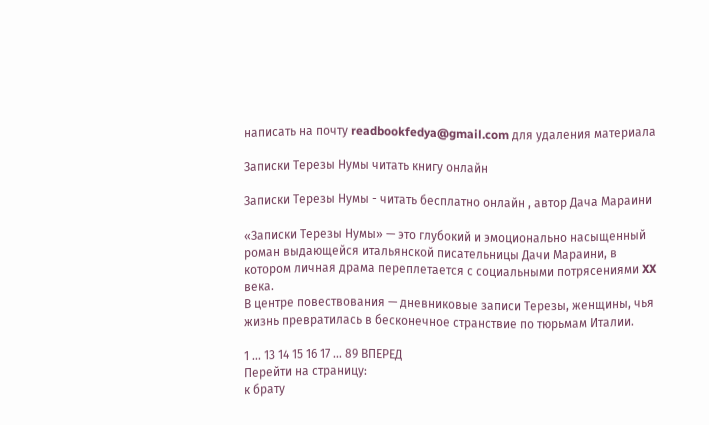написать на почту readbookfedya@gmail.com для удаления материала

Записки Терезы Нумы читать книгу онлайн

Записки Терезы Нумы - читать бесплатно онлайн , автор Дача Мараини

«Записки Терезы Нумы» — это глубокий и эмоционально насыщенный роман выдающейся итальянской писательницы Дачи Мараини, в котором личная драма переплетается с социальными потрясениями XX века.
В центре повествования — дневниковые записи Терезы, женщины, чья жизнь превратилась в бесконечное странствие по тюрьмам Италии.

1 ... 13 14 15 16 17 ... 89 ВПЕРЕД
Перейти на страницу:
к брату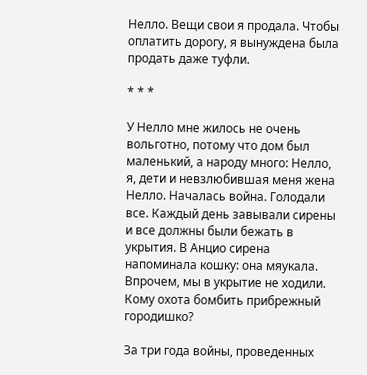Нелло. Вещи свои я продала. Чтобы оплатить дорогу, я вынуждена была продать даже туфли.

* * *

У Нелло мне жилось не очень вольготно, потому что дом был маленький, а народу много: Нелло, я, дети и невзлюбившая меня жена Нелло. Началась война. Голодали все. Каждый день завывали сирены и все должны были бежать в укрытия. В Анцио сирена напоминала кошку: она мяукала. Впрочем, мы в укрытие не ходили. Кому охота бомбить прибрежный городишко?

За три года войны, проведенных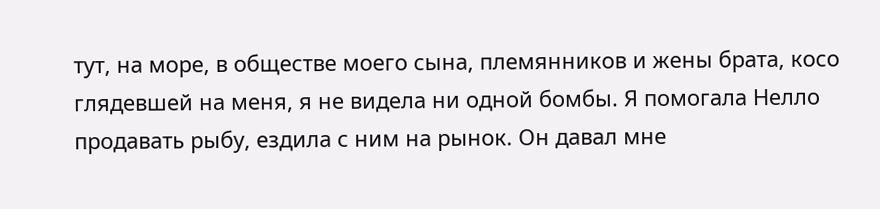тут, на море, в обществе моего сына, племянников и жены брата, косо глядевшей на меня, я не видела ни одной бомбы. Я помогала Нелло продавать рыбу, ездила с ним на рынок. Он давал мне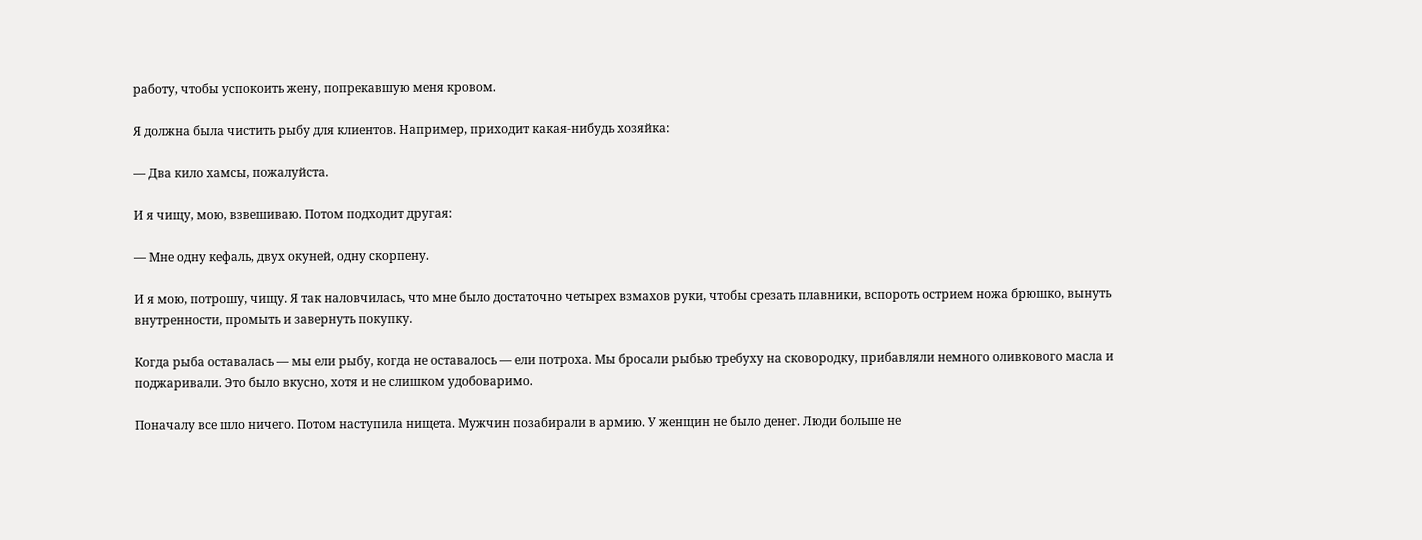работу, чтобы успокоить жену, попрекавшую меня кровом.

Я должна была чистить рыбу для клиентов. Например, приходит какая-нибудь хозяйка:

— Два кило хамсы, пожалуйста.

И я чищу, мою, взвешиваю. Потом подходит другая:

— Мне одну кефаль, двух окуней, одну скорпену.

И я мою, потрошу, чищу. Я так наловчилась, что мне было достаточно четырех взмахов руки, чтобы срезать плавники, вспороть острием ножа брюшко, вынуть внутренности, промыть и завернуть покупку.

Когда рыба оставалась — мы ели рыбу, когда не оставалось — ели потроха. Мы бросали рыбью требуху на сковородку, прибавляли немного оливкового масла и поджаривали. Это было вкусно, хотя и не слишком удобоваримо.

Поначалу все шло ничего. Потом наступила нищета. Мужчин позабирали в армию. У женщин не было денег. Люди больше не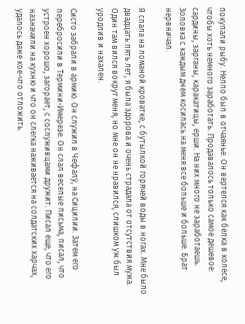покупали рыбу. Нелло был в отчаянье. Он вертелся как белка в колесе, чтобы хоть немного заработать. Продавалось только самое дешевое: сардины, зарганы, каракатицы, ерши. На них много не заработаешь. Золовка с каждым днем косилась на меня все больше и больше. Брат нервничал.

Я спала на ломаной кроватке, с бутылкой горячей воды в ногах. Мне было двадцать пять лет, я была здорова и очень страдала от отсутствия мужа. Один там вился вокруг меня, но мне он не нравился, слишком уж был уродлив и нахален.

Систо забрали в армию. Он служил в Чефалу́, на Сицилии. Затем его перебросили в Термини-Имерезе. Он слал веселые письма, писал, что устроен хорошо, загорает, с сослуживцами дружит. Писал еще, что его назначили на кухню и что он слегка наживается на солдатских харчах, удалось даже кое-что отложить.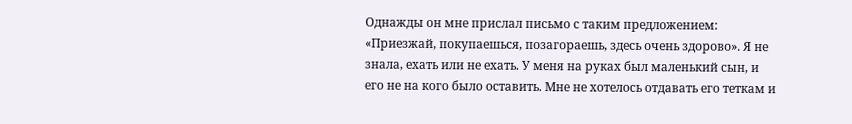Однажды он мне прислал письмо с таким предложением: «Приезжай, покупаешься, позагораешь, здесь очень здорово». Я не знала, ехать или не ехать. У меня на руках был маленький сын, и его не на кого было оставить. Мне не хотелось отдавать его теткам и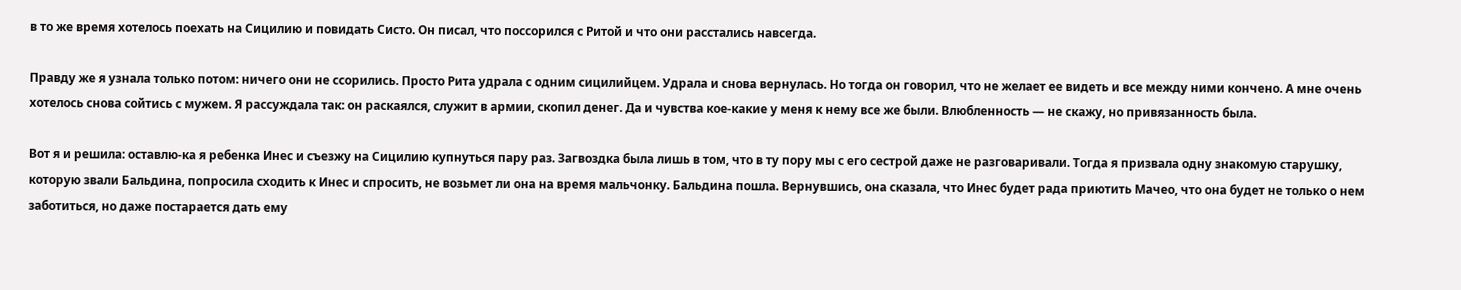в то же время хотелось поехать на Сицилию и повидать Систо. Он писал, что поссорился с Ритой и что они расстались навсегда.

Правду же я узнала только потом: ничего они не ссорились. Просто Рита удрала с одним сицилийцем. Удрала и снова вернулась. Но тогда он говорил, что не желает ее видеть и все между ними кончено. А мне очень хотелось снова сойтись с мужем. Я рассуждала так: он раскаялся, служит в армии, скопил денег. Да и чувства кое-какие у меня к нему все же были. Влюбленность — не скажу, но привязанность была.

Вот я и решила: оставлю-ка я ребенка Инес и съезжу на Сицилию купнуться пару раз. Загвоздка была лишь в том, что в ту пору мы с его сестрой даже не разговаривали. Тогда я призвала одну знакомую старушку, которую звали Бальдина, попросила сходить к Инес и спросить, не возьмет ли она на время мальчонку. Бальдина пошла. Вернувшись, она сказала, что Инес будет рада приютить Мачео, что она будет не только о нем заботиться, но даже постарается дать ему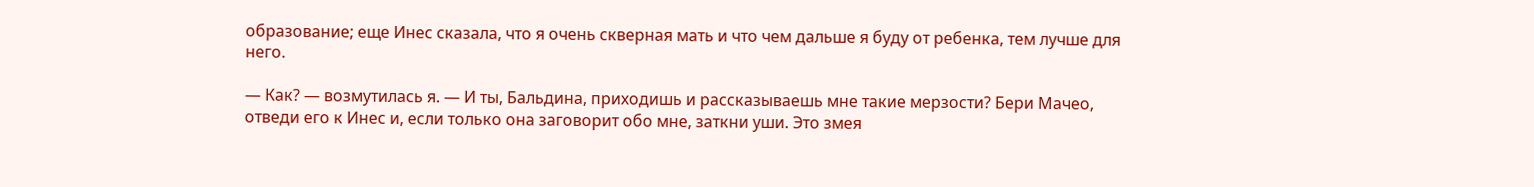образование; еще Инес сказала, что я очень скверная мать и что чем дальше я буду от ребенка, тем лучше для него.

— Как? — возмутилась я. — И ты, Бальдина, приходишь и рассказываешь мне такие мерзости? Бери Мачео, отведи его к Инес и, если только она заговорит обо мне, заткни уши. Это змея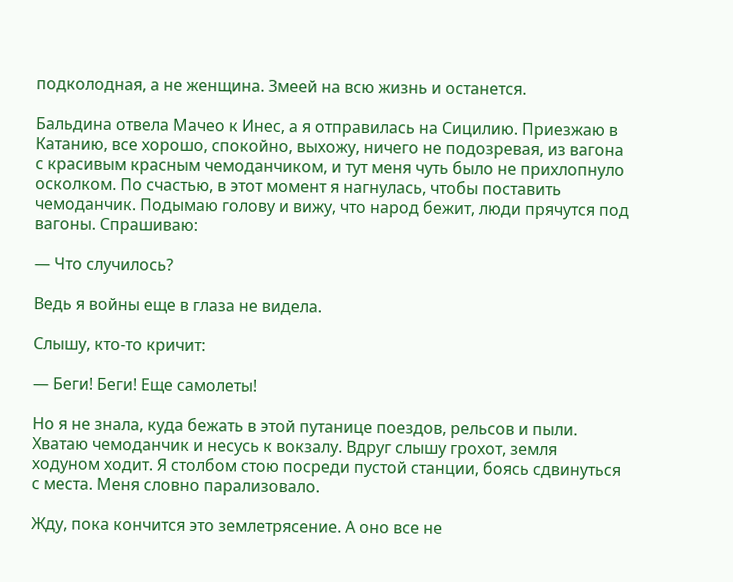подколодная, а не женщина. Змеей на всю жизнь и останется.

Бальдина отвела Мачео к Инес, а я отправилась на Сицилию. Приезжаю в Катанию, все хорошо, спокойно, выхожу, ничего не подозревая, из вагона с красивым красным чемоданчиком, и тут меня чуть было не прихлопнуло осколком. По счастью, в этот момент я нагнулась, чтобы поставить чемоданчик. Подымаю голову и вижу, что народ бежит, люди прячутся под вагоны. Спрашиваю:

— Что случилось?

Ведь я войны еще в глаза не видела.

Слышу, кто-то кричит:

— Беги! Беги! Еще самолеты!

Но я не знала, куда бежать в этой путанице поездов, рельсов и пыли. Хватаю чемоданчик и несусь к вокзалу. Вдруг слышу грохот, земля ходуном ходит. Я столбом стою посреди пустой станции, боясь сдвинуться с места. Меня словно парализовало.

Жду, пока кончится это землетрясение. А оно все не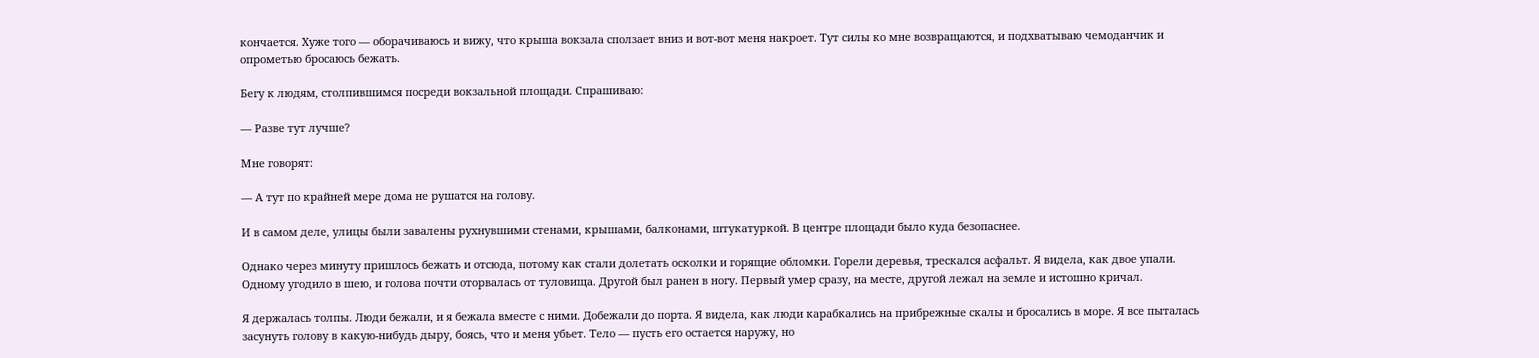кончается. Хуже того — оборачиваюсь и вижу, что крыша вокзала сползает вниз и вот-вот меня накроет. Тут силы ко мне возвращаются, и подхватываю чемоданчик и опрометью бросаюсь бежать.

Бегу к людям, столпившимся посреди вокзальной площади. Спрашиваю:

— Разве тут лучше?

Мне говорят:

— А тут по крайней мере дома не рушатся на голову.

И в самом деле, улицы были завалены рухнувшими стенами, крышами, балконами, штукатуркой. В центре площади было куда безопаснее.

Однако через минуту пришлось бежать и отсюда, потому как стали долетать осколки и горящие обломки. Горели деревья, трескался асфальт. Я видела, как двое упали. Одному угодило в шею, и голова почти оторвалась от туловища. Другой был ранен в ногу. Первый умер сразу, на месте, другой лежал на земле и истошно кричал.

Я держалась толпы. Люди бежали, и я бежала вместе с ними. Добежали до порта. Я видела, как люди карабкались на прибрежные скалы и бросались в море. Я все пыталась засунуть голову в какую-нибудь дыру, боясь, что и меня убьет. Тело — пусть его остается наружу, но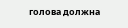голова должна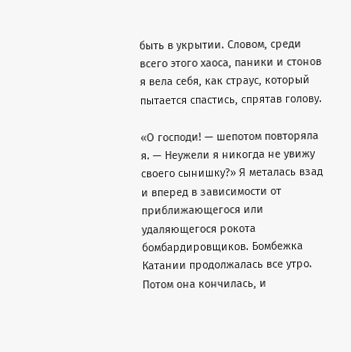быть в укрытии. Словом, среди всего этого хаоса, паники и стонов я вела себя, как страус, который пытается спастись, спрятав голову.

«О господи! — шепотом повторяла я. — Неужели я никогда не увижу своего сынишку?» Я металась взад и вперед в зависимости от приближающегося или удаляющегося рокота бомбардировщиков. Бомбежка Катании продолжалась все утро. Потом она кончилась, и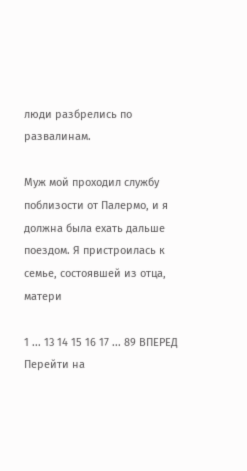люди разбрелись по развалинам.

Муж мой проходил службу поблизости от Палермо, и я должна была ехать дальше поездом. Я пристроилась к семье, состоявшей из отца, матери

1 ... 13 14 15 16 17 ... 89 ВПЕРЕД
Перейти на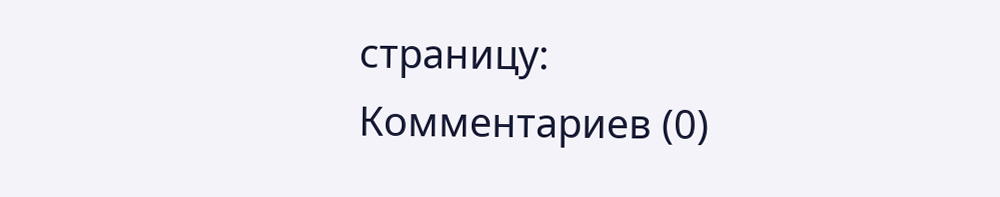страницу:
Комментариев (0)